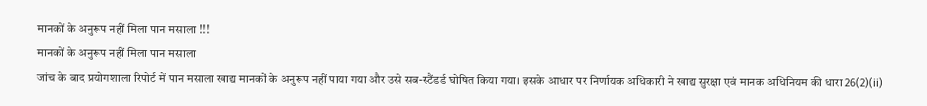मानकों के अनुरूप नहीं मिला पान मसाला !!!
मानकों के अनुरूप नहीं मिला पान मसाला
जांच के बाद प्रयोगशाला रिपोर्ट में पान मसाला खाद्य मानकों के अनुरूप नहीं पाया गया और उसे सब-स्टैंडर्ड घोषित किया गया। इसके आधार पर निर्णायक अधिकारी ने खाद्य सुरक्षा एवं मानक अधिनियम की धारा 26(2)(ii)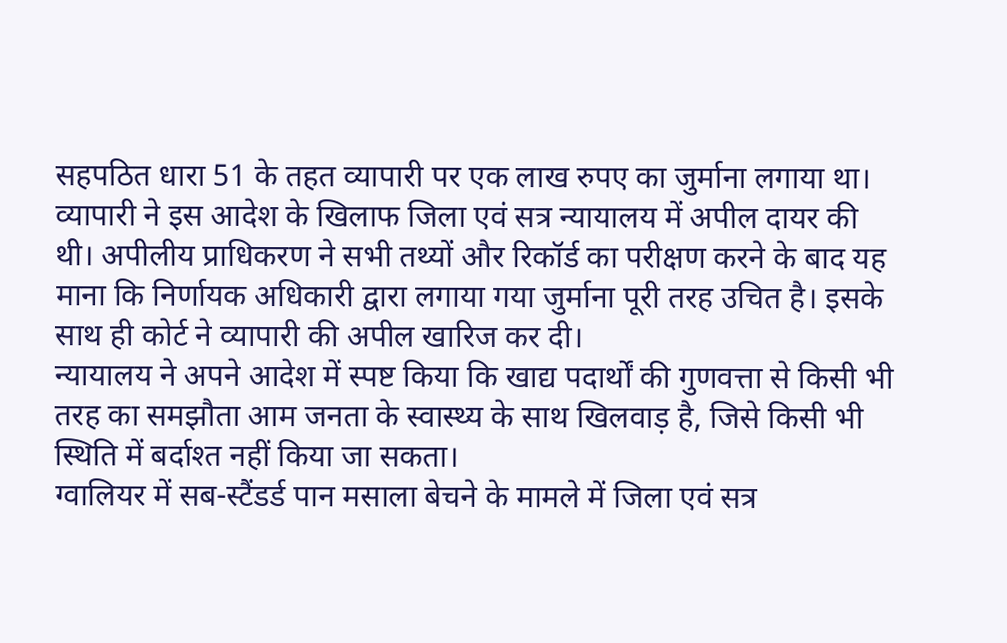सहपठित धारा 51 के तहत व्यापारी पर एक लाख रुपए का जुर्माना लगाया था।
व्यापारी ने इस आदेश के खिलाफ जिला एवं सत्र न्यायालय में अपील दायर की थी। अपीलीय प्राधिकरण ने सभी तथ्यों और रिकॉर्ड का परीक्षण करने के बाद यह माना कि निर्णायक अधिकारी द्वारा लगाया गया जुर्माना पूरी तरह उचित है। इसके साथ ही कोर्ट ने व्यापारी की अपील खारिज कर दी।
न्यायालय ने अपने आदेश में स्पष्ट किया कि खाद्य पदार्थों की गुणवत्ता से किसी भी तरह का समझौता आम जनता के स्वास्थ्य के साथ खिलवाड़ है, जिसे किसी भी स्थिति में बर्दाश्त नहीं किया जा सकता।
ग्वालियर में सब-स्टैंडर्ड पान मसाला बेचने के मामले में जिला एवं सत्र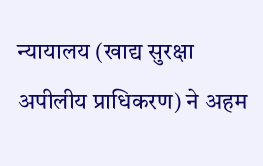न्यायालय (खाद्य सुरक्षा अपीलीय प्राधिकरण) ने अहम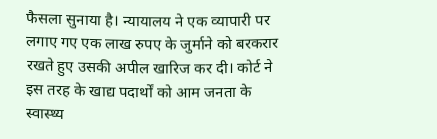फैसला सुनाया है। न्यायालय ने एक व्यापारी पर लगाए गए एक लाख रुपए के जुर्माने को बरकरार रखते हुए उसकी अपील खारिज कर दी। कोर्ट ने इस तरह के खाद्य पदार्थों को आम जनता के स्वास्थ्य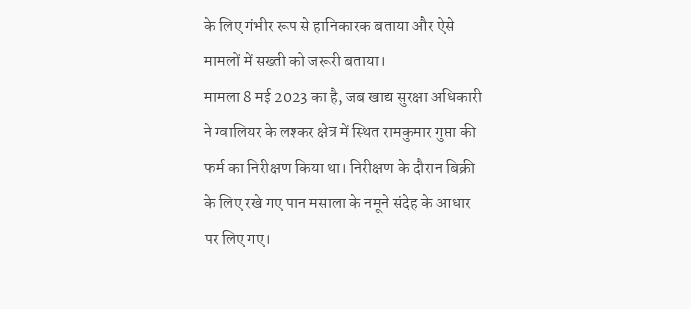के लिए गंभीर रूप से हानिकारक बताया और ऐसे मामलों में सख्ती को जरूरी बताया।
मामला 8 मई 2023 का है, जब खाद्य सुरक्षा अधिकारी ने ग्वालियर के लश्कर क्षेत्र में स्थित रामकुमार गुप्ता की फर्म का निरीक्षण किया था। निरीक्षण के दौरान बिक्री के लिए रखे गए पान मसाला के नमूने संदेह के आधार पर लिए गए।